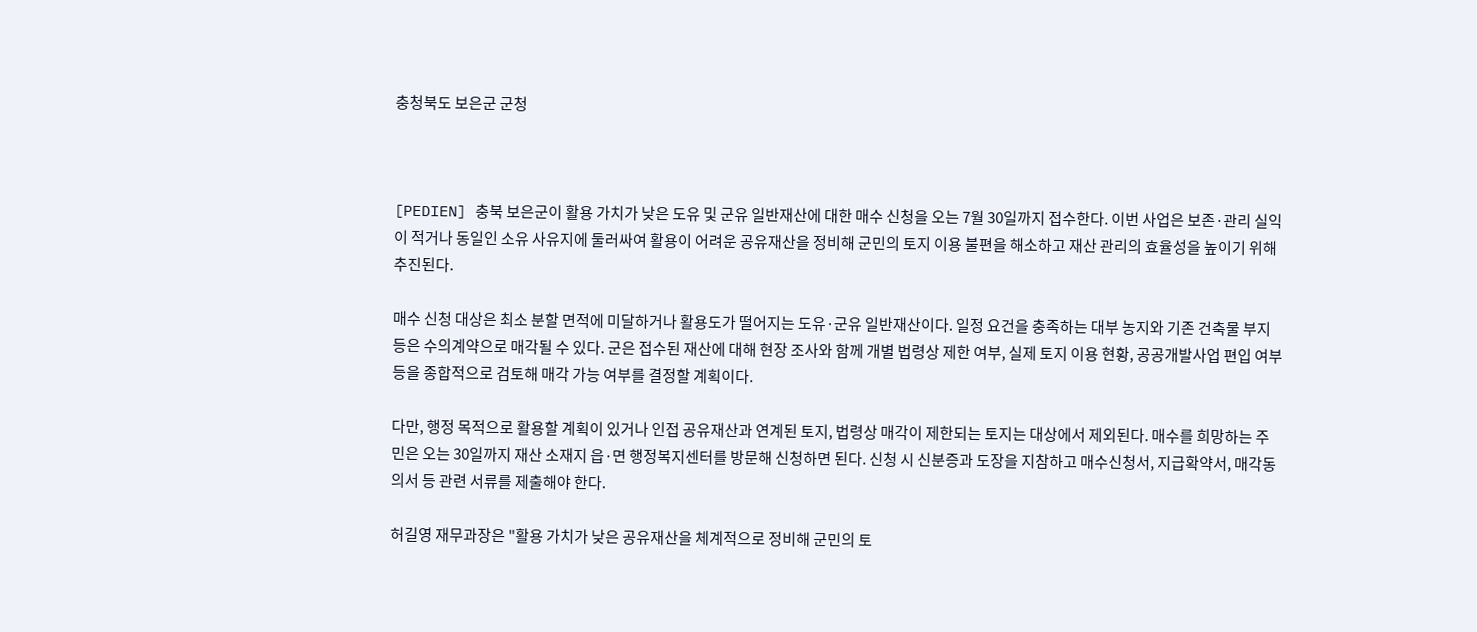충청북도 보은군 군청



[PEDIEN] 충북 보은군이 활용 가치가 낮은 도유 및 군유 일반재산에 대한 매수 신청을 오는 7월 30일까지 접수한다. 이번 사업은 보존·관리 실익이 적거나 동일인 소유 사유지에 둘러싸여 활용이 어려운 공유재산을 정비해 군민의 토지 이용 불편을 해소하고 재산 관리의 효율성을 높이기 위해 추진된다.

매수 신청 대상은 최소 분할 면적에 미달하거나 활용도가 떨어지는 도유·군유 일반재산이다. 일정 요건을 충족하는 대부 농지와 기존 건축물 부지 등은 수의계약으로 매각될 수 있다. 군은 접수된 재산에 대해 현장 조사와 함께 개별 법령상 제한 여부, 실제 토지 이용 현황, 공공개발사업 편입 여부 등을 종합적으로 검토해 매각 가능 여부를 결정할 계획이다.

다만, 행정 목적으로 활용할 계획이 있거나 인접 공유재산과 연계된 토지, 법령상 매각이 제한되는 토지는 대상에서 제외된다. 매수를 희망하는 주민은 오는 30일까지 재산 소재지 읍·면 행정복지센터를 방문해 신청하면 된다. 신청 시 신분증과 도장을 지참하고 매수신청서, 지급확약서, 매각동의서 등 관련 서류를 제출해야 한다.

허길영 재무과장은 "활용 가치가 낮은 공유재산을 체계적으로 정비해 군민의 토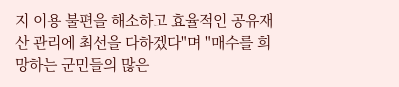지 이용 불편을 해소하고 효율적인 공유재산 관리에 최선을 다하겠다"며 "매수를 희망하는 군민들의 많은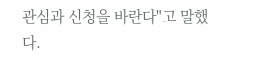관심과 신청을 바란다"고 말했다.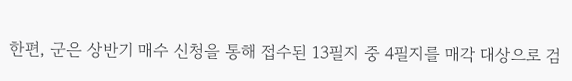한편, 군은 상반기 매수 신청을 통해 접수된 13필지 중 4필지를 매각 대상으로 검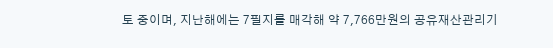토 중이며, 지난해에는 7필지를 매각해 약 7,766만원의 공유재산관리기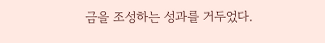금을 조성하는 성과를 거두었다.